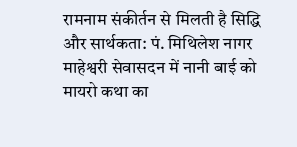रामनाम संकीर्तन से मिलती है सिद्धि और सार्थकता: पं. मिथिलेश नागर
माहेश्वरी सेवासदन में नानी बाई को मायरो कथा का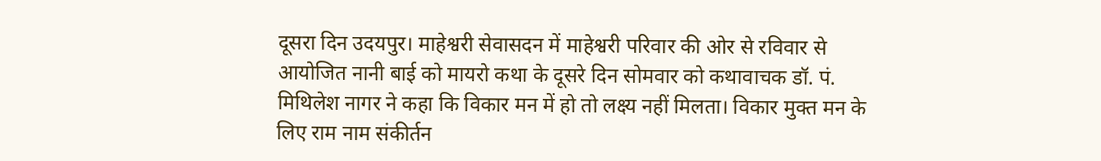दूसरा दिन उदयपुर। माहेश्वरी सेवासदन में माहेश्वरी परिवार की ओर से रविवार से आयोजित नानी बाई को मायरो कथा के दूसरे दिन सोमवार को कथावाचक डॉ. पं. मिथिलेश नागर ने कहा कि विकार मन में हो तो लक्ष्य नहीं मिलता। विकार मुक्त मन के लिए राम नाम संकीर्तन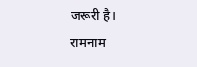जरूरी है। रामनाम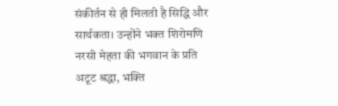संकीर्तन से ही मिलती है सिद्धि और सार्थकता। उन्होंने भक्त शिरोमणि नरसी मेहता की भगवान के प्रति अटूट श्रद्धा, भक्ति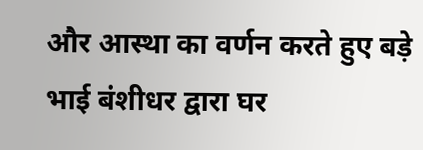और आस्था का वर्णन करते हुए बड़े भाई बंशीधर द्वारा घर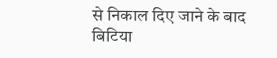से निकाल दिए जाने के बाद बिटिया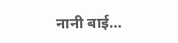नानी बाई…